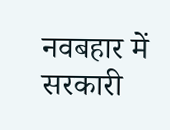नवबहार में सरकारी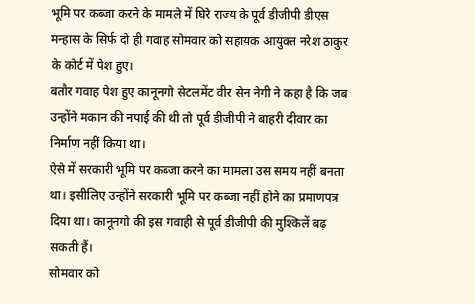भूमि पर कब्जा करने के मामले में घिरे राज्य के पूर्व डीजीपी डीएस मन्हास के सिर्फ दो ही गवाह सोमवार को सहायक आयुक्त नरेश ठाकुर के कोर्ट में पेश हुए।
बतौर गवाह पेश हुए कानूनगो सेटलमेंट वीर सेन नेगी ने कहा है कि जब उन्होंने मकान की नपाई की थी तो पूर्व डीजीपी ने बाहरी दीवार का निर्माण नहीं किया था।
ऐसे में सरकारी भूमि पर कब्जा करने का मामला उस समय नहीं बनता था। इसीलिए उन्होंने सरकारी भूमि पर कब्जा नहीं होने का प्रमाणपत्र दिया था। कानूनगो की इस गवाही से पूर्व डीजीपी की मुश्किलें बढ़ सकती हैं।
सोमवार को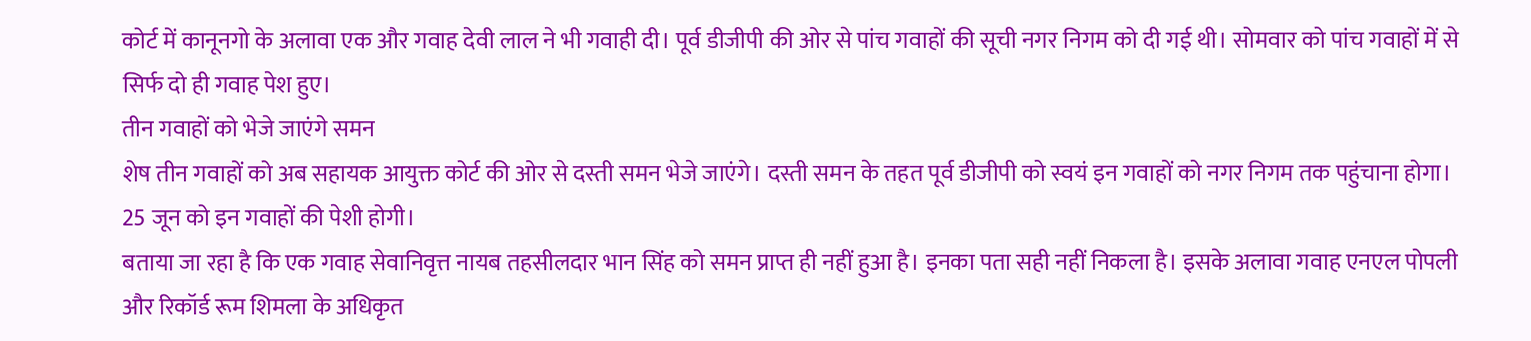कोर्ट में कानूनगो के अलावा एक और गवाह देवी लाल ने भी गवाही दी। पूर्व डीजीपी की ओर से पांच गवाहों की सूची नगर निगम को दी गई थी। सोमवार को पांच गवाहों में से सिर्फ दो ही गवाह पेश हुए।
तीन गवाहों को भेजे जाएंगे समन
शेष तीन गवाहों को अब सहायक आयुक्त कोर्ट की ओर से दस्ती समन भेजे जाएंगे। दस्ती समन के तहत पूर्व डीजीपी को स्वयं इन गवाहों को नगर निगम तक पहुंचाना होगा। 25 जून को इन गवाहों की पेशी होगी।
बताया जा रहा है कि एक गवाह सेवानिवृत्त नायब तहसीलदार भान सिंह को समन प्राप्त ही नहीं हुआ है। इनका पता सही नहीं निकला है। इसके अलावा गवाह एनएल पोपली और रिकॉर्ड रूम शिमला के अधिकृत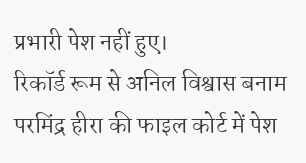प्रभारी पेश नहीं हुए।
रिकॉर्ड रूम से अनिल विश्वास बनाम परमिंद्र हीरा की फाइल कोर्ट में पेश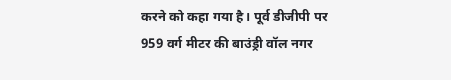करने को कहा गया है। पूर्व डीजीपी पर 959 वर्ग मीटर की बाउंड्री वॉल नगर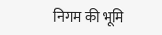निगम की भूमि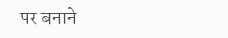पर बनाने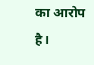का आरोप है।